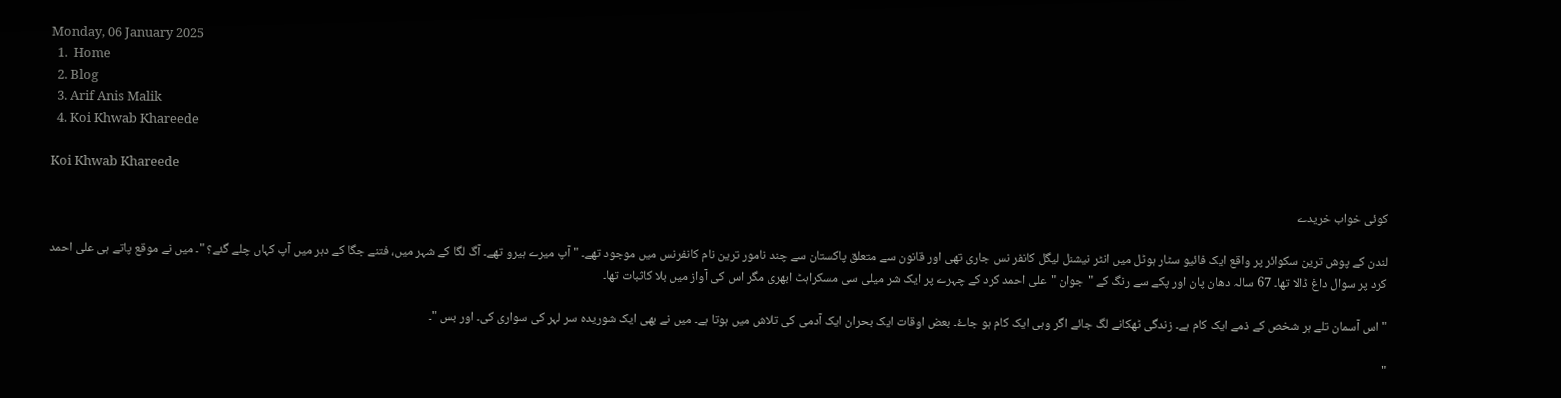Monday, 06 January 2025
  1.  Home
  2. Blog
  3. Arif Anis Malik
  4. Koi Khwab Khareede

Koi Khwab Khareede

کوئی خواب خریدے

لندن کے پوش ترین سکوائر پر واقع ایک فائیو سٹار ہوٹل میں انٹر نیشنل لیگل کانفر نس جاری تھی اور قانون سے متعلق پاکستان سے چند نامور ترین نام کانفرنس میں موجود تھے۔ " آپ میرے ہیرو تھے۔ آگ لگا کے شہر میں، فتنے جگا کے دہر میں آپ کہاں چلے گئے؟ "۔ میں نے موقع پاتے ہی علی احمد کرد پر سوال داغ ڈالا تھا۔ 67 سالہ دهان پان اور پکے سے رنگ کے "جوان "علی احمد کرد کے چہرے پر ایک شر میلی سی مسکراہٹ ابھری مگر اس کی آواز میں بلا کاثبات تھا۔

"اس آسمان تلے ہر شخص کے ذمے ایک کام ہے۔ زندگی ٹھکانے لگ جائے اگر وہی ایک کام ہو جاۓ۔ بعض اوقات ایک بحران ایک آدمی کی تلاش میں ہوتا ہے۔ میں نے بھی ایک شوریدہ سر لہر کی سواری کی۔ اور بس "۔

"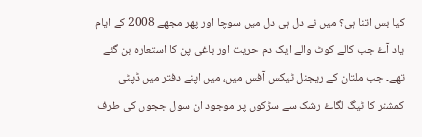کیا بس اتنا ہی؟ میں نے دل ہی دل میں سوچا اور پھر مجھے 2008 کے ایام یاد آۓ جب کالے کوٹ والے ایک دم حریت اور باغی پن کا استعارہ بن گئے تھے۔ جب ملتان کے ریجنل ٹیکس آفس میں، میں اپنے دفتر میں ڈپٹی کمشنر کا ٹیگ لگاۓ رشک سے سڑکوں پر موجود ان سول ججوں کی طرف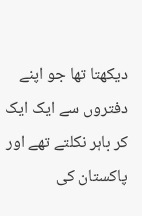دیکھتا تھا جو اپنے دفتروں سے ایک ایک کر باہر نکلتے تھے اور پاکستان کی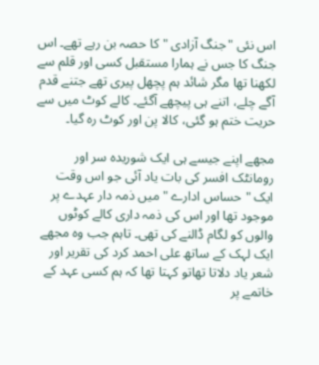اس نئی "جنگ آزادی "کا حصہ بن رہے تھے۔ اس جنگ کا جس نے ہمارا مستقبل کسی اور قلم سے لکھنا تھا مگر شائد ہم پچھل پیری تھے جتنے قدم آگے چلے، اتنے ہی پیچھے آگئے۔ کالے کوٹ میں سے حریت ختم ہو گئی، کالا پن اور کوٹ رہ گیا۔

مجھے اپنے جیسے ہی ایک شوریدہ سر اور رومانٹک افسر کی بات یاد آئی جو اس وقت ایک " حساس ادارے " میں ذمہ دار عہدے پر موجود تھا اور اس کی ذمہ داری کالے کوٹوں والوں کو لگام ڈالنے کی تھی۔ تاہم جب وہ مجھے ایک لہک کے ساتھ علی احمد کرد کی تقریر اور شعر یاد دلاتا تھاتو کہتا تھا کہ ہم کسی عہد کے خاتمے پر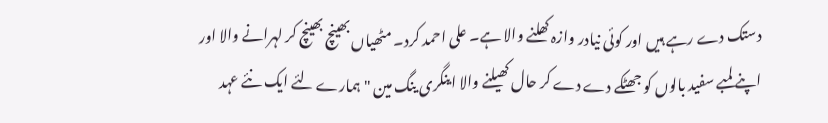دستک دے رہے ہیں اور کوئی نیادر وازہ کھلنے والا ہے۔ علی احمد کرد۔ مٹھیاں بھینچ بھینچ کر لہرانے والا اور اپنے لمبے سفید بالوں کو جھٹکے دے دے کر حال کھیلنے والا اینگری ینگ مین " ہمارے لئے ایک نئے عہد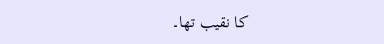کا نقیب تھا۔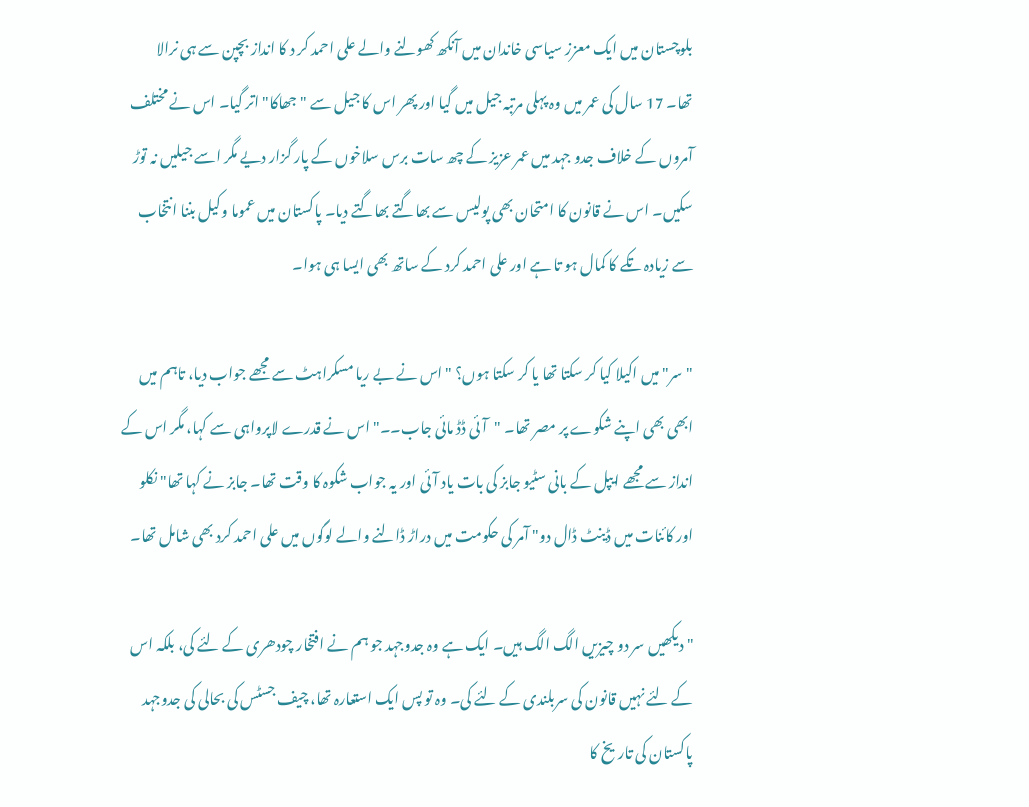بلوچستان میں ایک معزز سیاسی خاندان میں آنکھ کھولنے والے علی احمد کر د کا انداز بچپن سے ہی نرالا تھا۔ 17 سال کی عمر میں وہ پہلی مرتبہ جیل میں گیا اور پھر اس کا جیل سے "جھاکا" اتر گیا۔ اس نے مختلف آمروں کے خلاف جدو جہد میں عمر عزیز کے چھ سات برس سلاخوں کے پار گزار دیے مگر اسے جیلیں نہ توڑ سکیں۔ اس نے قانون کا امتحان بھی پولیس سے بھاگتے بھاگتے دیا۔ پاکستان میں عموما وکیل بننا انتخاب سے زیادہ تکے کا کمال ہو تا ہے اور علی احمد کرد کے ساتھ بھی ایسا ہی ہوا۔

"سر" میں اکیلا کیا کر سکتا تھا یا کر سکتا ہوں؟ "اس نے بے ریا مسکراہٹ سے مجھے جواب دیا، تاہم میں ابھی بھی اپنے شکوے پر مصر تھا۔ "آئی ڈڈ مائی جاب۔۔" اس نے قدرے لاپرواہی سے کہا، مگر اس کے انداز سے مجھے ایپل کے بانی سٹیو جابز کی بات یاد آئی اور یہ جواب شکوہ کا وقت تھا۔ جابز نے کہا تھا" نکلو اور کائنات میں ڈینٹ ڈال دو" آمر کی حکومت میں دراڑ ڈالنے والے لوگوں میں علی احمد کرد بھی شامل تھا۔

" دیکھیں سر دو چیزیں الگ الگ ہیں۔ ایک ہے وہ جدوجہد جو ہم نے افتخار چودھری کے لئے کی، بلکہ اس کے لئے نہیں قانون کی سربلندی کے لئے کی۔ وہ تو پس ایک استعارہ تھا، چیف جسٹس کی بحالی کی جدوجہد پاکستان کی تاریخ کا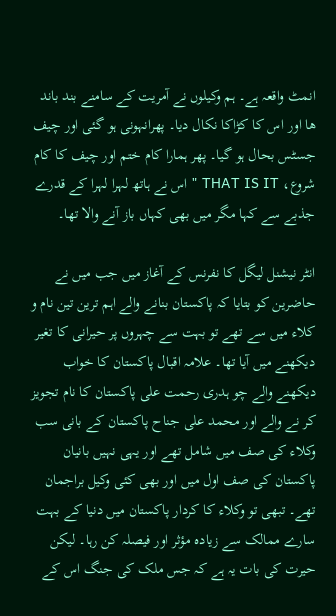انمٹ واقعہ ہے۔ ہم وکیلوں نے آمریت کے سامنے بند باند ھا اور اس کا کڑاکا نکال دیا۔ پھرانہونی ہو گئی اور چیف جسٹس بحال ہو گیا۔ پھر ہمارا کام ختم اور چیف کا کام شروع، THAT IS IT " اس نے ہاتھ لہرا لہرا کے قدرے جذبے سے کہا مگر میں بھی کہاں باز آنے والا تھا۔

انٹر نیشنل لیگل کا نفرنس کے آغاز میں جب میں نے حاضرین کو بتایا کہ پاکستان بنانے والے اہم ترین تین نام و کلاء میں سے تھے تو بہت سے چہروں پر حیرانی کا تغیر دیکھنے میں آیا تھا۔ علامہ اقبال پاکستان کا خواب دیکھنے والے چو ہدری رحمت علی پاکستان کا نام تجویز کر نے والے اور محمد علی جناح پاکستان کے بانی سب وکلاء کی صف میں شامل تھے اور یہی نہیں بانیان پاکستان کی صف اول میں اور بھی کئی وکیل براجمان تھے۔ تبھی تو وکلاء کا کردار پاکستان میں دنیا کے بہت سارے ممالک سے زیادہ مؤثر اور فیصلہ کن رہا۔ لیکن حیرت کی بات یہ ہے کہ جس ملک کی جنگ اس کے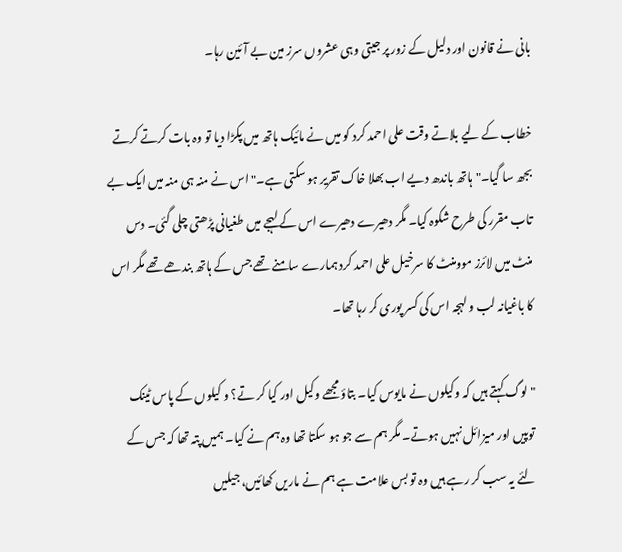بانی نے قانون اور دلیل کے زور پر جیتی وہی عشروں سرز مین بے آئین رہا۔

خطاب کے لیے بلاتے وقت علی احمد کرد کو میں نے مائیک ہاتھ میں پکڑا دیا تو وہ بات کرتے کرتے بجھ سا گیا۔"ہاتھ باندھ دیے اب بھلا خاک تقریر ہو سکتی ہے۔" اس نے منہ ہی منہ میں ایک بے تاب مقرر کی طرح شکوہ کیا۔ مگر دھیرے دھیرے اس کے لہجے میں طغیانی پڑھتی چلی گئی۔ دس منٹ میں لائرز موومنٹ کا سرخیل علی احمد کرد ہمارے سامنے تھے جس کے ہاتھ بندھے تھے مگر اس کا باغیانہ لب و لہجہ اس کی کسر پوری کر رہا تھا۔

"لوگ کہتے ہیں کہ وکیلوں نے مایوس کیا۔ بتاؤ مجھے وکیل اور کیا کر تے؟ و کیلوں کے پاس ٹینک توپیں اور میزائل نہیں ہوتے۔ مگر ہم سے جو ہو سکتا تھا وہ ہم نے کیا۔ ہمیں پتہ تھا کہ جس کے لئے یہ سب کر رہے ہیں وہ تو بس علامت ہے ہم نے ماریں کھائیں، جیلیں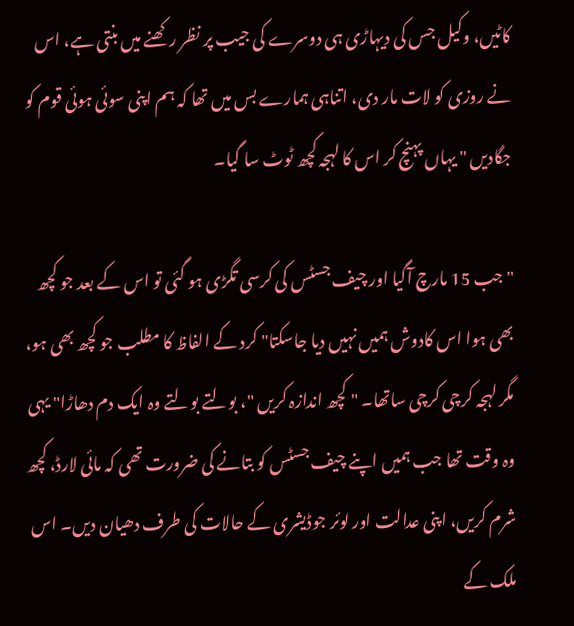کاٹیں، وکیل جس کی دیہاڑی ہی دوسرے کی جیب پر نظر رکھنے میں بنتی ہے، اس نے روزی کو لات مار دی، اتناہی ہمارے بس میں تھا کہ ہم اپنی سوئی ہوئی قوم کو جگادیں " یہاں پہنچ کر اس کا لہجہ کچھ ٹوٹ سا گیا۔

"جب 15 مارچ آگیا اور چیف جسٹس کی کرسی تگڑی ہو گئی تو اس کے بعد جو کچھ بھی ہوا اس کادوش ہمیں نہیں دیا جاسکتا" کرد کے الفاظ کا مطلب جو کچھ بھی ہو، مگر لہجہ کرچی کرچی ساتھا۔ " کچھ اندازہ کریں "، بولتے بولتے وہ ایک دم دھاڑا" یہی وہ وقت تھا جب ہمیں اپنے چیف جسٹس کو بتانے کی ضرورت تھی کہ مائی لارڈ، کچھ شرم کریں، اپنی عدالت اور لوئر جوڈیشری کے حالات کی طرف دھیان دیں۔ اس ملک کے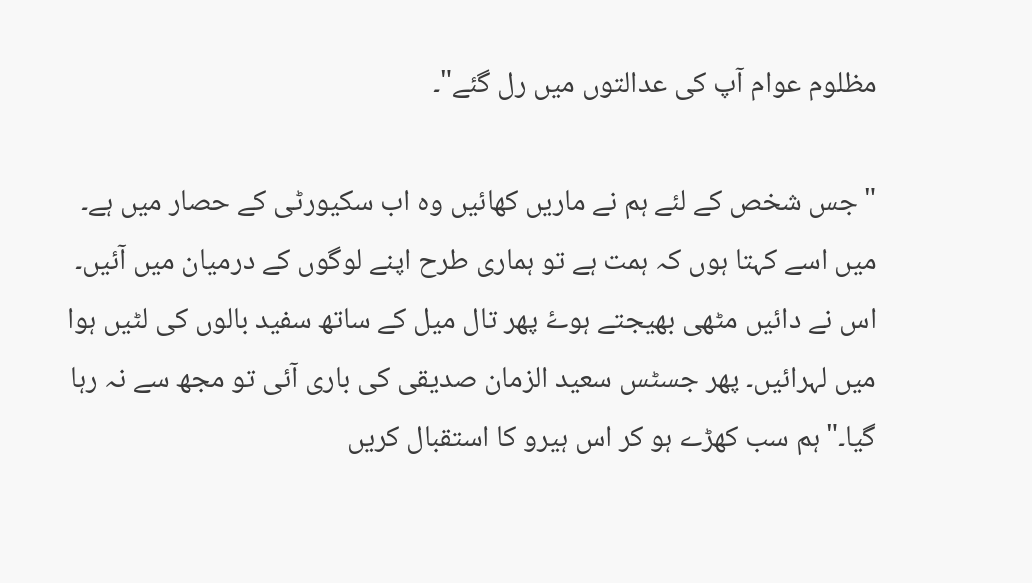مظلوم عوام آپ کی عدالتوں میں رل گئے"۔

" جس شخص کے لئے ہم نے ماریں کھائیں وہ اب سکیورٹی کے حصار میں ہے۔ میں اسے کہتا ہوں کہ ہمت ہے تو ہماری طرح اپنے لوگوں کے درمیان میں آئیں۔ اس نے دائیں مٹھی بھیجتے ہوۓ پھر تال میل کے ساتھ سفید بالوں کی لٹیں ہوا میں لہرائیں۔ پھر جسٹس سعید الزمان صدیقی کی باری آئی تو مجھ سے نہ رہا گیا۔"ہم سب کھڑے ہو کر اس ہیرو کا استقبال کریں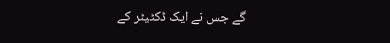گے جس نے ایک ڈکٹیٹر کے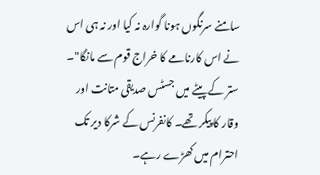سامنے سرنگوں ہونا گوارہ نہ کیا اور نہ ہی اس نے اس کارنامے کا خراج قوم سے مانگا"۔ ستر کے پیٹے میں جسٹس صدیقی متانت اور وقار کا پیکر تھے۔ کانفرنس کے شرکا دیر تک احترام میں کھڑے رہے۔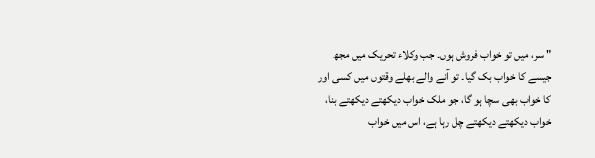" سر، میں تو خواب فروش ہوں۔ جب وکلاء تحریک میں مجھ جیسے کا خواب بک گیا۔ تو آنے والے بھلے وقتوں میں کسی اور کا خواب بھی سچا ہو گا، جو ملک خواب دیکھتے دیکھتے بنا، خواب دیکھتے دیکھتے چل رہا ہے، اس میں خواب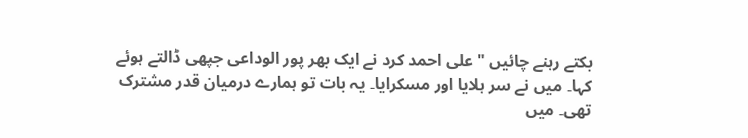بکتے رہنے چائیں " علی احمد کرد نے ایک بھر پور الوداعی جپھی ڈالتے ہوئے کہا۔ میں نے سر ہلایا اور مسکرایا۔ یہ بات تو ہمارے درمیان قدر مشترک تھی۔ میں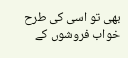بھی تو اسی کی طرح خواب فروشوں کے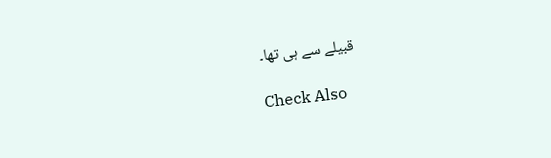قبیلے سے ہی تھا۔

Check Also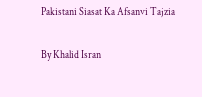Pakistani Siasat Ka Afsanvi Tajzia

By Khalid Isran